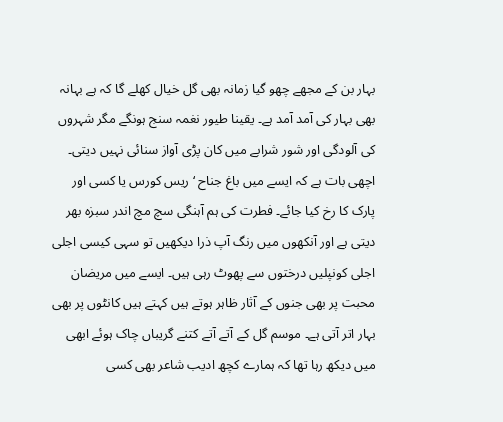بہار بن کے مجھے چھو گیا زمانہ بھی گل خیال کھلے گا کہ ہے بہانہ بھی بہار کی آمد آمد ہے۔ یقینا طیور نغمہ سنج ہونگے مگر شہروں کی آلودگی اور شور شرابے میں کان پڑی آواز سنائی نہیں دیتی۔ اچھی بات ہے کہ ایسے میں باغ جناح ‘ ریس کورس یا کسی اور پارک کا رخ کیا جائے۔ فطرت کی ہم آہنگی سچ مچ اندر سبزہ بھر دیتی ہے اور آنکھوں میں رنگ آپ ذرا دیکھیں تو سہی کیسی اجلی اجلی کونپلیں درختوں سے پھوٹ رہی ہیں۔ ایسے میں مریضان محبت پر بھی جنوں کے آثار ظاہر ہوتے ہیں کہتے ہیں کانٹوں پر بھی بہار اتر آتی ہے۔ موسم گل کے آتے آتے کتنے گریباں چاک ہوئے ابھی میں دیکھ رہا تھا کہ ہمارے کچھ ادیب شاعر بھی کسی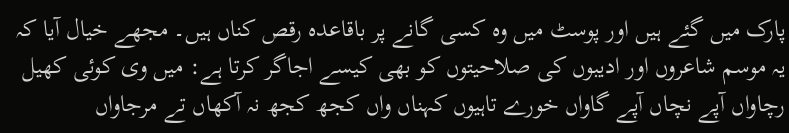پارک میں گئے ہیں اور پوسٹ میں وہ کسی گانے پر باقاعدہ رقص کناں ہیں۔ مجھے خیال آیا کہ یہ موسم شاعروں اور ادیبوں کی صلاحیتوں کو بھی کیسے اجاگر کرتا ہے: میں وی کوئی کھیل رچاواں آپے نچاں آپے گاواں خورے تاہیوں کہناں واں کجھ کجھ نہ آکھاں تے مرجاواں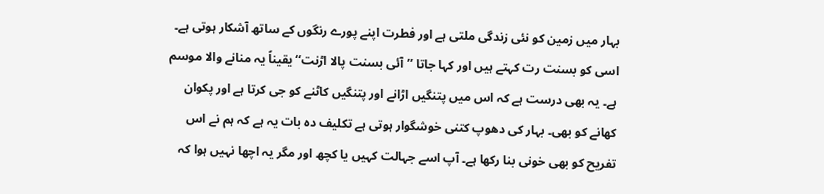بہار میں زمین کو نئی زندگی ملتی ہے اور فطرت اپنے پورے رنگوں کے ساتھ آشکار ہوتی ہے۔ اسی کو بسنت رت کہتے ہیں اور کہا جاتا ’’آئی بسنت پالا اڑنت‘‘ یقیناً یہ منانے والا موسم ہے۔ یہ بھی درست ہے کہ اس میں پتنگیں اڑانے اور پتنگیں کاٹنے کو جی کرتا ہے اور پکوان کھانے کو بھی۔ بہار کی دھوپ کتنی خوشگوار ہوتی ہے تکلیف دہ بات یہ ہے کہ ہم نے اس تفریح کو بھی خونی بنا رکھا ہے۔ آپ اسے جہالت کہیں یا کچھ اور مگر یہ اچھا نہیں ہوا کہ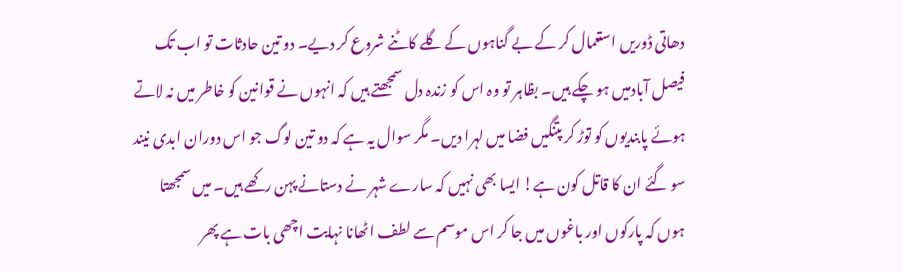دھاتی ڈوریں استعمال کر کے بے گناہوں کے گلے کاٹنے شروع کر دیے۔ دو تین حادثات تو اب تک فیصل آبادمیں ہو چکے ہیں۔ بظاہر تو وہ اس کو زندہ دل سمجھتے ہیں کہ انہوں نے قوانین کو خاطر میں نہ لاتے ہوئے پابندیوں کو توڑ کر پتنگیں فضا میں لہرا دیں۔ مگر سوال یہ ہے کہ دو تین لوگ جو اس دوران ابدی نیند سو گئے ان کا قاتل کون ہے! ایسا بھی نہیں کہ سارے شہر نے دستانے پہن رکھے ہیں۔ میں سمجھتا ہوں کہ پارکوں اور باغوں میں جا کر اس موسم سے لطف اٹھانا نہایت اچھی بات ہے پھر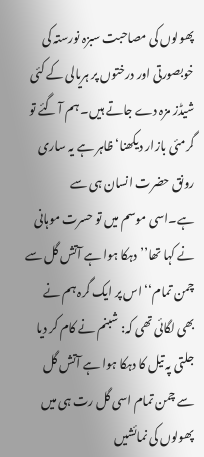پھولوں کی مصاحبت سبزہ نورستہ کی خوبصورتی اور درختوں پر ہریالی کے کئی شیڈز مزہ دے جاتے ہیں۔ ہم آ گئے تو گرمئی بازار دیکھنا‘ ظاہر ہے یہ ساری رونق حضرت انسان ہی سے ہے۔اسی موسم میں تو حسرت موہانی نے کہا تھا’’دہکا ہوا ہے آتش گل سے چمن تمام‘‘ اس پر ایک گرہ ہم نے بھی لگائی تھی کہ: شبنم نے کام کر دیا جلتی پہ تیل کا دہکا ہوا ہے آتش گل سے چمن تمام اسی گل رت ہی میں پھولوں کی نمائشیں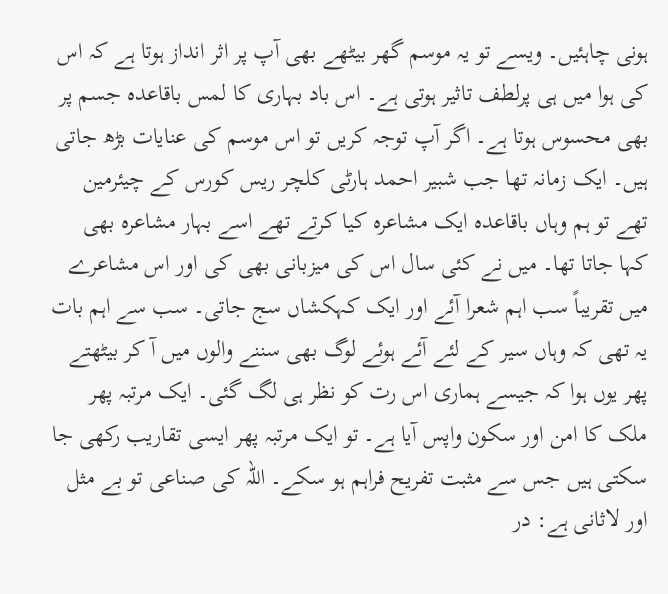ہونی چاہئیں۔ ویسے تو یہ موسم گھر بیٹھے بھی آپ پر اثر انداز ہوتا ہے کہ اس کی ہوا میں ہی پرلطف تاثیر ہوتی ہے۔ اس باد بہاری کا لمس باقاعدہ جسم پر بھی محسوس ہوتا ہے۔ اگر آپ توجہ کریں تو اس موسم کی عنایات بڑھ جاتی ہیں۔ ایک زمانہ تھا جب شبیر احمد ہارٹی کلچر ریس کورس کے چیئرمین تھے تو ہم وہاں باقاعدہ ایک مشاعرہ کیا کرتے تھے اسے بہار مشاعرہ بھی کہا جاتا تھا۔ میں نے کئی سال اس کی میزبانی بھی کی اور اس مشاعرے میں تقریباً سب اہم شعرا آئے اور ایک کہکشاں سج جاتی۔ سب سے اہم بات یہ تھی کہ وہاں سیر کے لئے آئے ہوئے لوگ بھی سننے والوں میں آ کر بیٹھتے پھر یوں ہوا کہ جیسے ہماری اس رت کو نظر ہی لگ گئی۔ ایک مرتبہ پھر ملک کا امن اور سکون واپس آیا ہے۔ تو ایک مرتبہ پھر ایسی تقاریب رکھی جا سکتی ہیں جس سے مثبت تفریح فراہم ہو سکے۔ اللہ کی صناعی تو بے مثل اور لاثانی ہے: در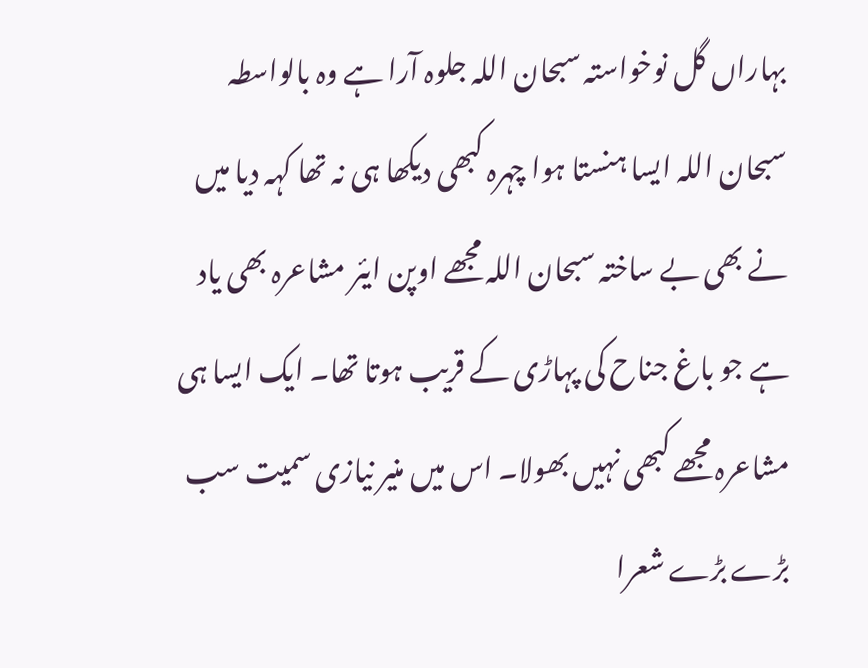بہاراں گل نوخواستہ سبحان اللہ جلوہ آرا ہے وہ بالواسطہ سبحان اللہ ایسا ہنستا ہوا چہرہ کبھی دیکھا ہی نہ تھا کہہ دیا میں نے بھی بے ساختہ سبحان اللہ مجھے اوپن ایئر مشاعرہ بھی یاد ہے جو باغ جناح کی پہاڑی کے قریب ہوتا تھا۔ ایک ایسا ہی مشاعرہ مجھے کبھی نہیں بھولا۔ اس میں منیر نیازی سمیت سب بڑے بڑے شعرا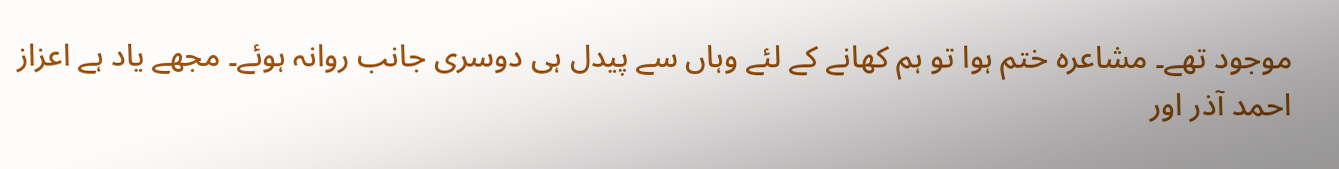موجود تھے۔ مشاعرہ ختم ہوا تو ہم کھانے کے لئے وہاں سے پیدل ہی دوسری جانب روانہ ہوئے۔ مجھے یاد ہے اعزاز احمد آذر اور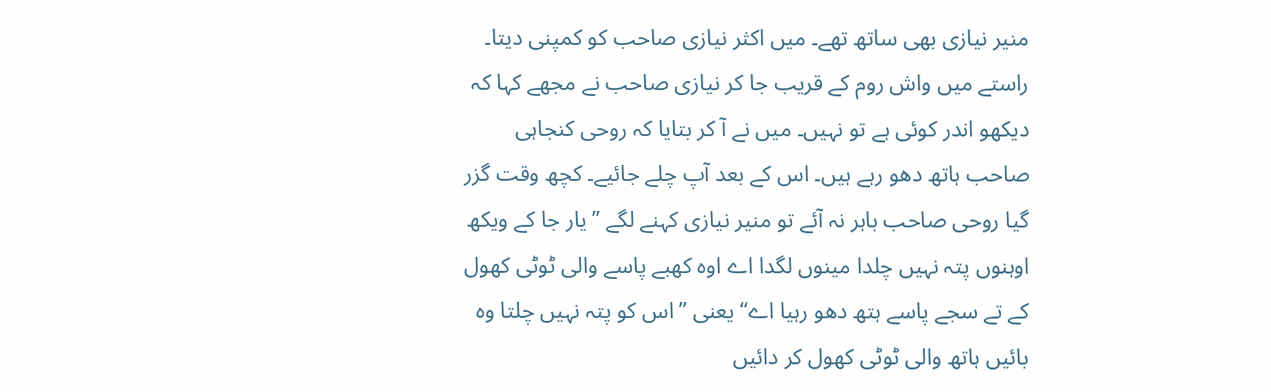منیر نیازی بھی ساتھ تھے۔ میں اکثر نیازی صاحب کو کمپنی دیتا۔ راستے میں واش روم کے قریب جا کر نیازی صاحب نے مجھے کہا کہ دیکھو اندر کوئی ہے تو نہیں۔ میں نے آ کر بتایا کہ روحی کنجاہی صاحب ہاتھ دھو رہے ہیں۔ اس کے بعد آپ چلے جائیے۔ کچھ وقت گزر گیا روحی صاحب باہر نہ آئے تو منیر نیازی کہنے لگے ’’یار جا کے ویکھ اوہنوں پتہ نہیں چلدا مینوں لگدا اے اوہ کھبے پاسے والی ٹوٹی کھول کے تے سجے پاسے ہتھ دھو رہیا اے‘‘ یعنی ’’اس کو پتہ نہیں چلتا وہ بائیں ہاتھ والی ٹوٹی کھول کر دائیں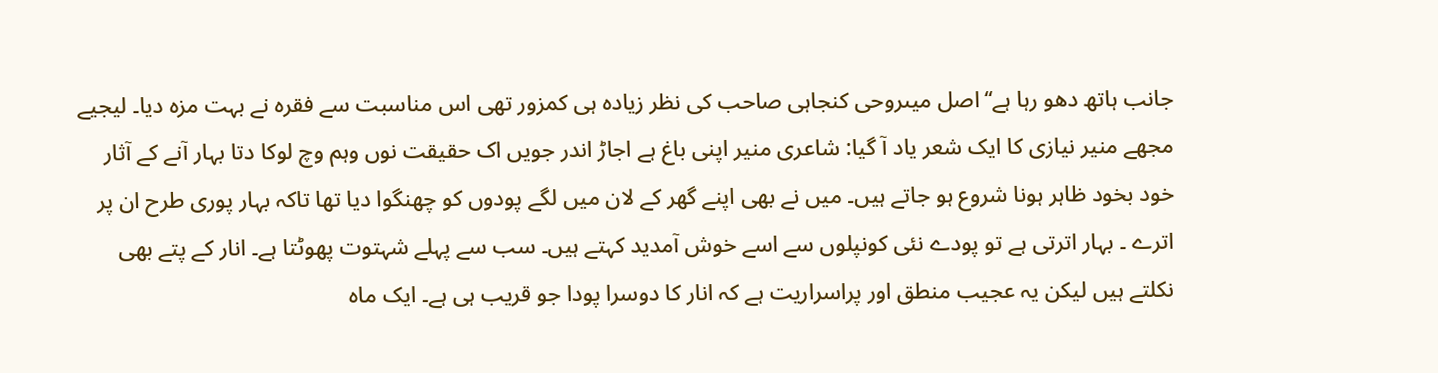جانب ہاتھ دھو رہا ہے‘‘اصل میںروحی کنجاہی صاحب کی نظر زیادہ ہی کمزور تھی اس مناسبت سے فقرہ نے بہت مزہ دیا۔ لیجیے مجھے منیر نیازی کا ایک شعر یاد آ گیا: شاعری منیر اپنی باغ ہے اجاڑ اندر جویں اک حقیقت نوں وہم وچ لوکا دتا بہار آنے کے آثار خود بخود ظاہر ہونا شروع ہو جاتے ہیں۔ میں نے بھی اپنے گھر کے لان میں لگے پودوں کو چھنگوا دیا تھا تاکہ بہار پوری طرح ان پر اترے ۔ بہار اترتی ہے تو پودے نئی کونپلوں سے اسے خوش آمدید کہتے ہیں۔ سب سے پہلے شہتوت پھوٹتا ہے۔ انار کے پتے بھی نکلتے ہیں لیکن یہ عجیب منطق اور پراسراریت ہے کہ انار کا دوسرا پودا جو قریب ہی ہے۔ ایک ماہ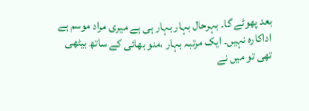بعد پھوٹے گا۔ بہرحال بہار بہار ہی ہے میری مراد موسم ہے اداکارہ نہیں۔ ایک مرتبہ بہار ،منو بھائی کے ساتھ بیٹھی تھی تو میں نے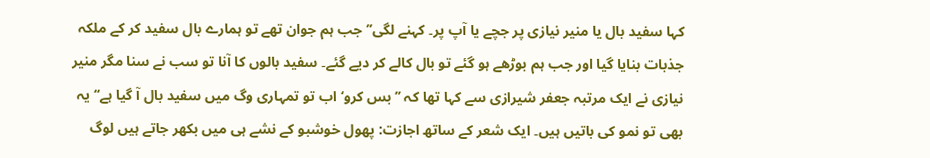کہا سفید بال یا منیر نیازی پر جچے یا آپ پر۔ کہنے لگی’’جب ہم جوان تھے تو ہمارے بال سفید کر کے ملکہ جذبات بنایا گیا اور جب ہم بوڑھے ہو گئے تو بال کالے کر دیے گئے۔ سفید بالوں کا آنا تو سب نے سنا مگر منیر نیازی نے ایک مرتبہ جعفر شیرازی سے کہا تھا کہ ’’بس کرو‘ اب تو تمہاری وگ میں سفید بال آ گیا ہے‘‘یہ بھی تو نمو کی باتیں ہیں۔ ایک شعر کے ساتھ اجازت: پھول خوشبو کے نشے ہی میں بکھر جاتے ہیں لوگ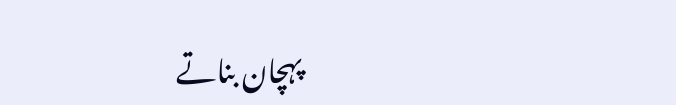پہچان بناتے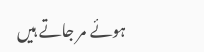ہوئے مر جاتے ہیں